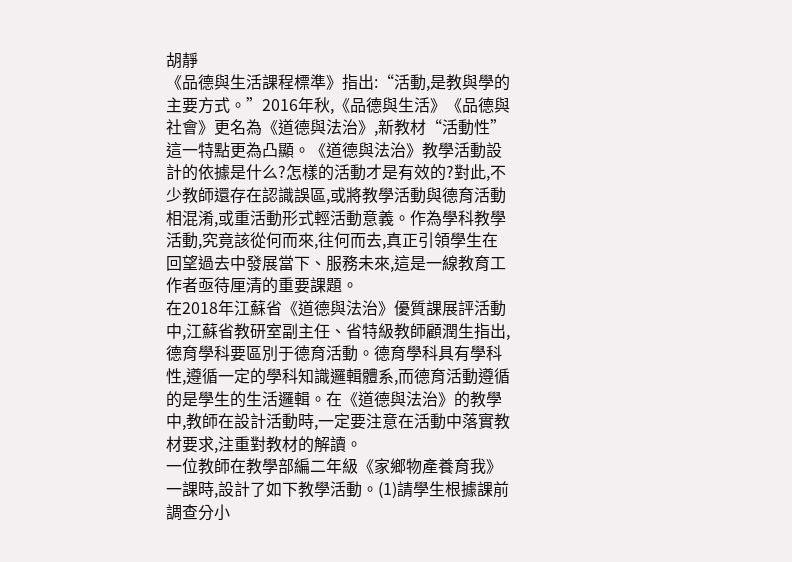胡靜
《品德與生活課程標準》指出:“活動,是教與學的主要方式。”2016年秋,《品德與生活》《品德與社會》更名為《道德與法治》,新教材“活動性”這一特點更為凸顯。《道德與法治》教學活動設計的依據是什么?怎樣的活動才是有效的?對此,不少教師還存在認識誤區,或將教學活動與德育活動相混淆,或重活動形式輕活動意義。作為學科教學活動,究竟該從何而來,往何而去,真正引領學生在回望過去中發展當下、服務未來,這是一線教育工作者亟待厘清的重要課題。
在2018年江蘇省《道德與法治》優質課展評活動中,江蘇省教研室副主任、省特級教師顧潤生指出,德育學科要區別于德育活動。德育學科具有學科性,遵循一定的學科知識邏輯體系,而德育活動遵循的是學生的生活邏輯。在《道德與法治》的教學中,教師在設計活動時,一定要注意在活動中落實教材要求,注重對教材的解讀。
一位教師在教學部編二年級《家鄉物產養育我》一課時,設計了如下教學活動。(1)請學生根據課前調查分小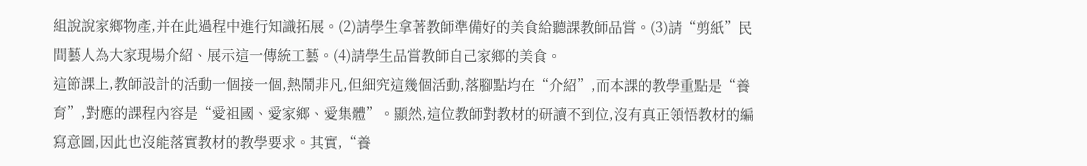組說說家鄉物產,并在此過程中進行知識拓展。(2)請學生拿著教師準備好的美食給聽課教師品嘗。(3)請“剪紙”民間藝人為大家現場介紹、展示這一傳統工藝。(4)請學生品嘗教師自己家鄉的美食。
這節課上,教師設計的活動一個接一個,熱鬧非凡,但細究這幾個活動,落腳點均在“介紹”,而本課的教學重點是“養育”,對應的課程內容是“愛祖國、愛家鄉、愛集體”。顯然,這位教師對教材的研讀不到位,沒有真正領悟教材的編寫意圖,因此也沒能落實教材的教學要求。其實,“養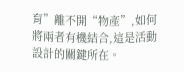育”離不開“物產”,如何將兩者有機結合,這是活動設計的關鍵所在。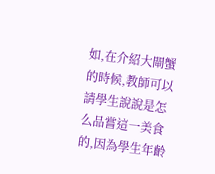如,在介紹大閘蟹的時候,教師可以請學生說說是怎么品嘗這一美食的,因為學生年齡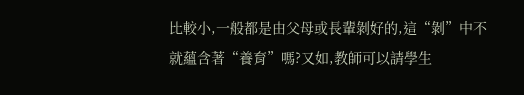比較小,一般都是由父母或長輩剝好的,這“剝”中不就蘊含著“養育”嗎?又如,教師可以請學生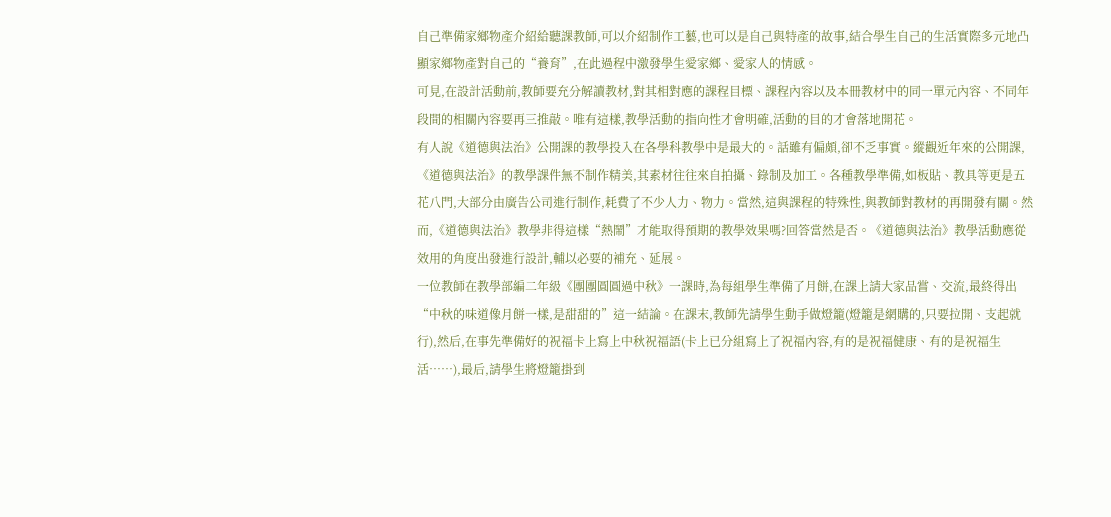自己準備家鄉物產介紹給聽課教師,可以介紹制作工藝,也可以是自己與特產的故事,結合學生自己的生活實際多元地凸顯家鄉物產對自己的“養育”,在此過程中激發學生愛家鄉、愛家人的情感。
可見,在設計活動前,教師要充分解讀教材,對其相對應的課程目標、課程內容以及本冊教材中的同一單元內容、不同年段間的相關內容要再三推敲。唯有這樣,教學活動的指向性才會明確,活動的目的才會落地開花。
有人說《道德與法治》公開課的教學投入在各學科教學中是最大的。話雖有偏頗,卻不乏事實。縱觀近年來的公開課,《道德與法治》的教學課件無不制作精美,其素材往往來自拍攝、錄制及加工。各種教學準備,如板貼、教具等更是五花八門,大部分由廣告公司進行制作,耗費了不少人力、物力。當然,這與課程的特殊性,與教師對教材的再開發有關。然而,《道德與法治》教學非得這樣“熱鬧”才能取得預期的教學效果嗎?回答當然是否。《道德與法治》教學活動應從效用的角度出發進行設計,輔以必要的補充、延展。
一位教師在教學部編二年級《團團圓圓過中秋》一課時,為每組學生準備了月餅,在課上請大家品嘗、交流,最終得出“中秋的味道像月餅一樣,是甜甜的”這一結論。在課末,教師先請學生動手做燈籠(燈籠是網購的,只要拉開、支起就行),然后,在事先準備好的祝福卡上寫上中秋祝福語(卡上已分組寫上了祝福內容,有的是祝福健康、有的是祝福生活……),最后,請學生將燈籠掛到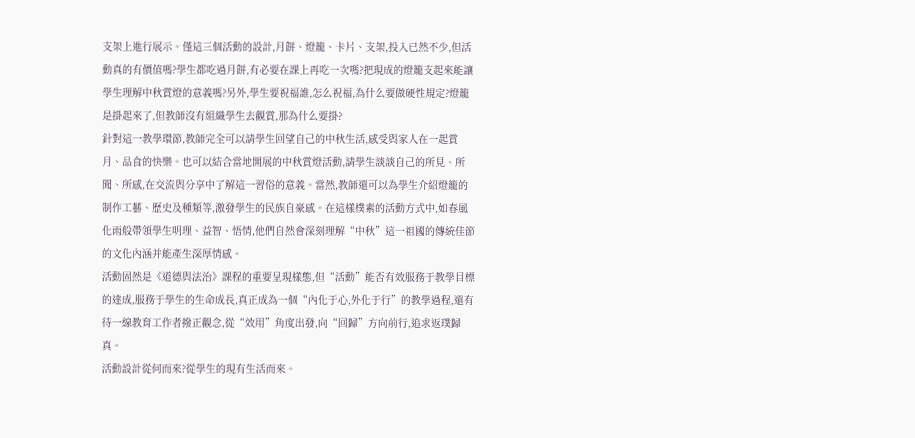支架上進行展示。僅這三個活動的設計,月餅、燈籠、卡片、支架,投入已然不少,但活動真的有價值嗎?學生都吃過月餅,有必要在課上再吃一次嗎?把現成的燈籠支起來能讓學生理解中秋賞燈的意義嗎?另外,學生要祝福誰,怎么祝福,為什么要做硬性規定?燈籠是掛起來了,但教師沒有組織學生去觀賞,那為什么要掛?
針對這一教學環節,教師完全可以請學生回望自己的中秋生活,感受與家人在一起賞月、品食的快樂。也可以結合當地開展的中秋賞燈活動,請學生談談自己的所見、所聞、所感,在交流與分享中了解這一習俗的意義。當然,教師還可以為學生介紹燈籠的制作工藝、歷史及種類等,激發學生的民族自豪感。在這樣樸素的活動方式中,如春風化雨般帶領學生明理、益智、悟情,他們自然會深刻理解“中秋”這一祖國的傳統佳節的文化內涵并能產生深厚情感。
活動固然是《道德與法治》課程的重要呈現樣態,但“活動”能否有效服務于教學目標的達成,服務于學生的生命成長,真正成為一個“內化于心,外化于行”的教學過程,還有待一線教育工作者撥正觀念,從“效用”角度出發,向“回歸”方向前行,追求返璞歸真。
活動設計從何而來?從學生的現有生活而來。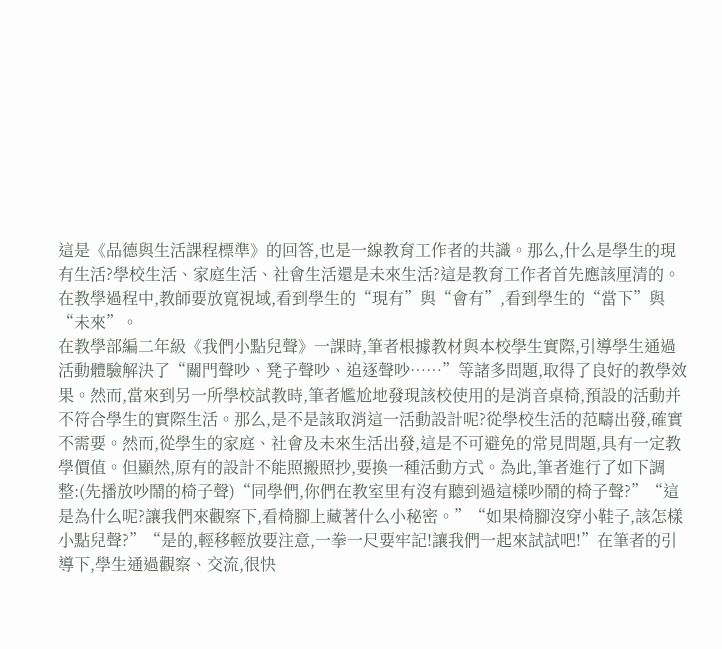這是《品德與生活課程標準》的回答,也是一線教育工作者的共識。那么,什么是學生的現有生活?學校生活、家庭生活、社會生活還是未來生活?這是教育工作者首先應該厘清的。在教學過程中,教師要放寬視域,看到學生的“現有”與“會有”,看到學生的“當下”與“未來”。
在教學部編二年級《我們小點兒聲》一課時,筆者根據教材與本校學生實際,引導學生通過活動體驗解決了“關門聲吵、凳子聲吵、追逐聲吵……”等諸多問題,取得了良好的教學效果。然而,當來到另一所學校試教時,筆者尷尬地發現該校使用的是消音桌椅,預設的活動并不符合學生的實際生活。那么,是不是該取消這一活動設計呢?從學校生活的范疇出發,確實不需要。然而,從學生的家庭、社會及未來生活出發,這是不可避免的常見問題,具有一定教學價值。但顯然,原有的設計不能照搬照抄,要換一種活動方式。為此,筆者進行了如下調整:(先播放吵鬧的椅子聲)“同學們,你們在教室里有沒有聽到過這樣吵鬧的椅子聲?”“這是為什么呢?讓我們來觀察下,看椅腳上藏著什么小秘密。”“如果椅腳沒穿小鞋子,該怎樣小點兒聲?”“是的,輕移輕放要注意,一拳一尺要牢記!讓我們一起來試試吧!”在筆者的引導下,學生通過觀察、交流,很快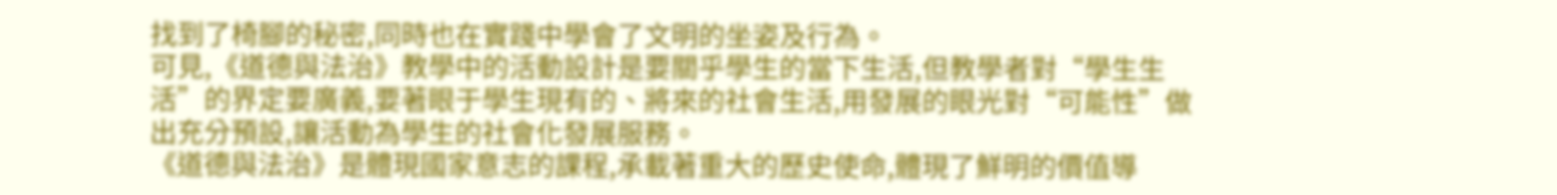找到了椅腳的秘密,同時也在實踐中學會了文明的坐姿及行為。
可見,《道德與法治》教學中的活動設計是要關乎學生的當下生活,但教學者對“學生生活”的界定要廣義,要著眼于學生現有的、將來的社會生活,用發展的眼光對“可能性”做出充分預設,讓活動為學生的社會化發展服務。
《道德與法治》是體現國家意志的課程,承載著重大的歷史使命,體現了鮮明的價值導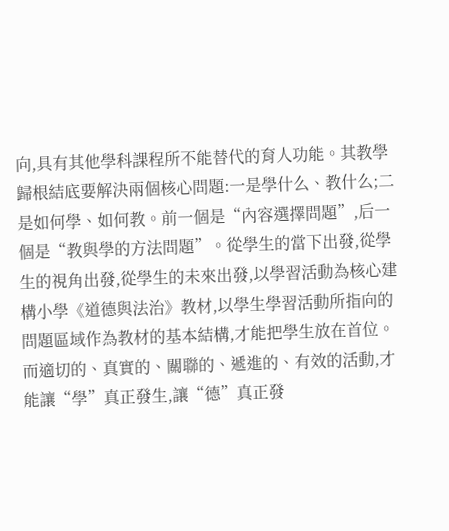向,具有其他學科課程所不能替代的育人功能。其教學歸根結底要解決兩個核心問題:一是學什么、教什么;二是如何學、如何教。前一個是“內容選擇問題”,后一個是“教與學的方法問題”。從學生的當下出發,從學生的視角出發,從學生的未來出發,以學習活動為核心建構小學《道德與法治》教材,以學生學習活動所指向的問題區域作為教材的基本結構,才能把學生放在首位。 而適切的、真實的、關聯的、遞進的、有效的活動,才能讓“學”真正發生,讓“德”真正發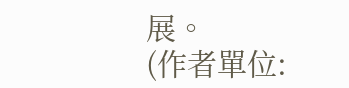展。
(作者單位: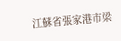江蘇省張家港市梁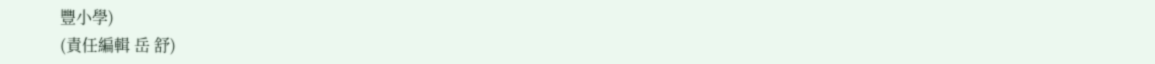豐小學)
(責任編輯 岳 舒)